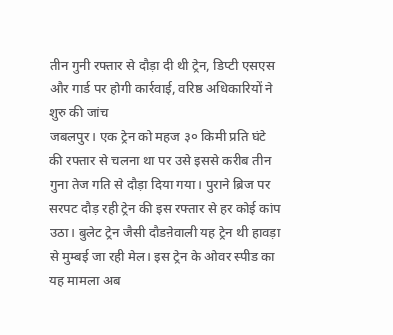तीन गुनी रफ्तार से दौड़ा दी थी ट्रेन, डिप्टी एसएस और गार्ड पर होगी कार्रवाई, वरिष्ठ अधिकारियों ने शुरु की जांच
जबलपुर। एक ट्रेन को महज ३० किमी प्रति घंटे की रफ्तार से चलना था पर उसे इससे करीब तीन गुना तेज गति से दौड़ा दिया गया। पुराने ब्रिज पर सरपट दौड़ रही ट्रेन की इस रफ्तार से हर कोई कांप उठा। बुलेट ट्रेन जैसी दौडऩेवाली यह ट्रेन थी हावड़ा से मुम्बई जा रही मेल। इस ट्रेन के ओवर स्पीड का यह मामला अब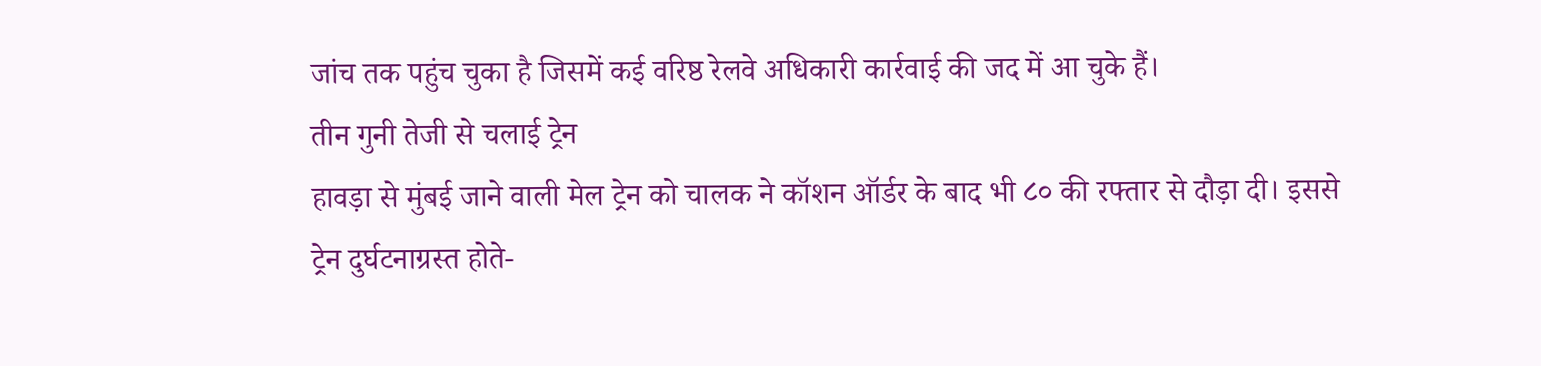जांच तक पहुंच चुका है जिसमें कई वरिष्ठ रेलवे अधिकारी कार्रवाई की जद में आ चुके हैं।
तीन गुनी तेजी से चलाई ट्रेन
हावड़ा से मुंबई जाने वाली मेल ट्रेन को चालक ने कॉशन ऑर्डर के बाद भी ८० की रफ्तार से दौड़ा दी। इससे ट्रेन दुर्घटनाग्रस्त होते-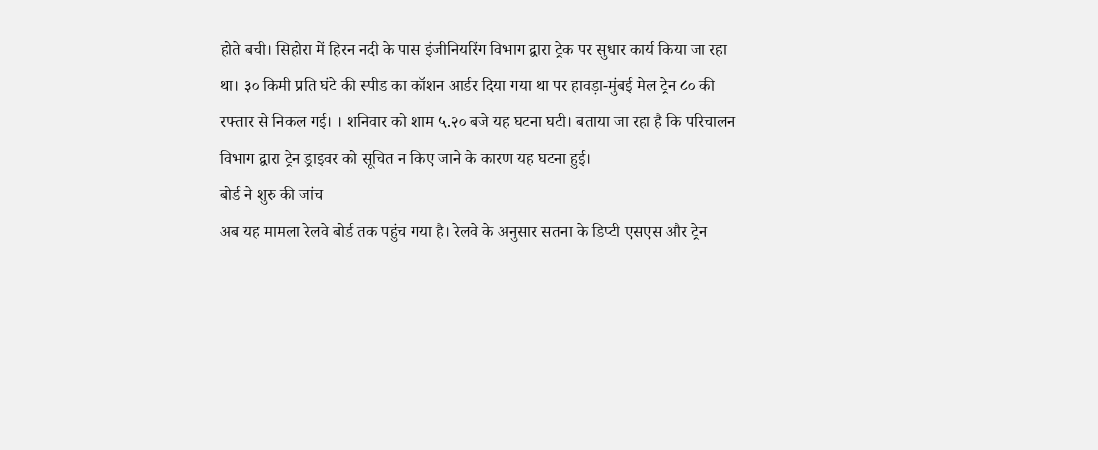होते बची। सिहोरा में हिरन नदी के पास इंजीनियरिंग विभाग द्वारा ट्रेक पर सुधार कार्य किया जा रहा था। ३० किमी प्रति घंटे की स्पीड का कॉशन आर्डर दिया गया था पर हावड़ा-मुंबई मेल ट्रेन ८० की रफ्तार से निकल गई। । शनिवार को शाम ५.२० बजे यह घटना घटी। बताया जा रहा है कि परिचालन विभाग द्वारा ट्रेन ड्राइवर को सूचित न किए जाने के कारण यह घटना हुई।
बोर्ड ने शुरु की जांच
अब यह मामला रेलवे बोर्ड तक पहुंच गया है। रेलवे के अनुसार सतना के डिप्टी एसएस और ट्रेन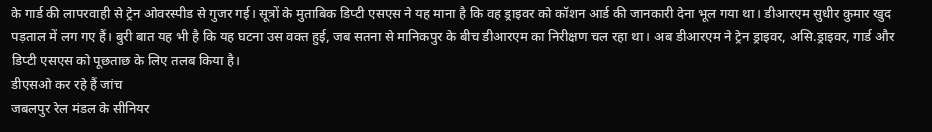के गार्ड की लापरवाही से ट्रेन ओवरस्पीड से गुजर गई। सूत्रों के मुताबिक डिप्टी एसएस ने यह माना है कि वह ड्राइवर को कॉशन आर्ड की जानकारी देना भूल गया था। डीआरएम सुधीर कुमार खुद पड़ताल में लग गए हैं। बुरी बात यह भी है कि यह घटना उस वक्त हुई, जब सतना से मानिकपुर के बीच डीआरएम का निरीक्षण चल रहा था। अब डीआरएम ने ट्रेन ड्राइवर, असि.ड्राइवर, गार्ड और डिप्टी एसएस को पूछताछ के लिए तलब किया है।
डीएसओ कर रहे हैं जांच
जबलपुर रेल मंडल के सीनियर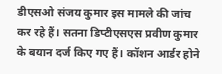डीएसओ संजय कुमार इस मामले की जांच कर रहे हैं। सतना डिप्टीएसएस प्रवीण कुमार के बयान दर्ज किए गए हैं। कॉशन आर्डर होने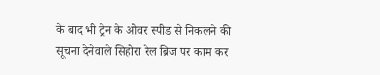के बाद भी ट्रेन के ओवर स्पीड से निकलने की सूचना देनेवाले सिहोरा रेल ब्रिज पर काम कर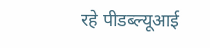रहे पीडब्ल्यूआई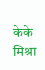केके मिश्रा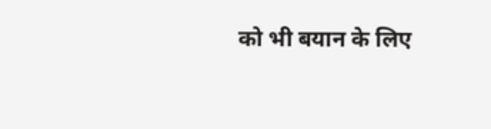को भी बयान के लिए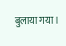बुलाया गया।